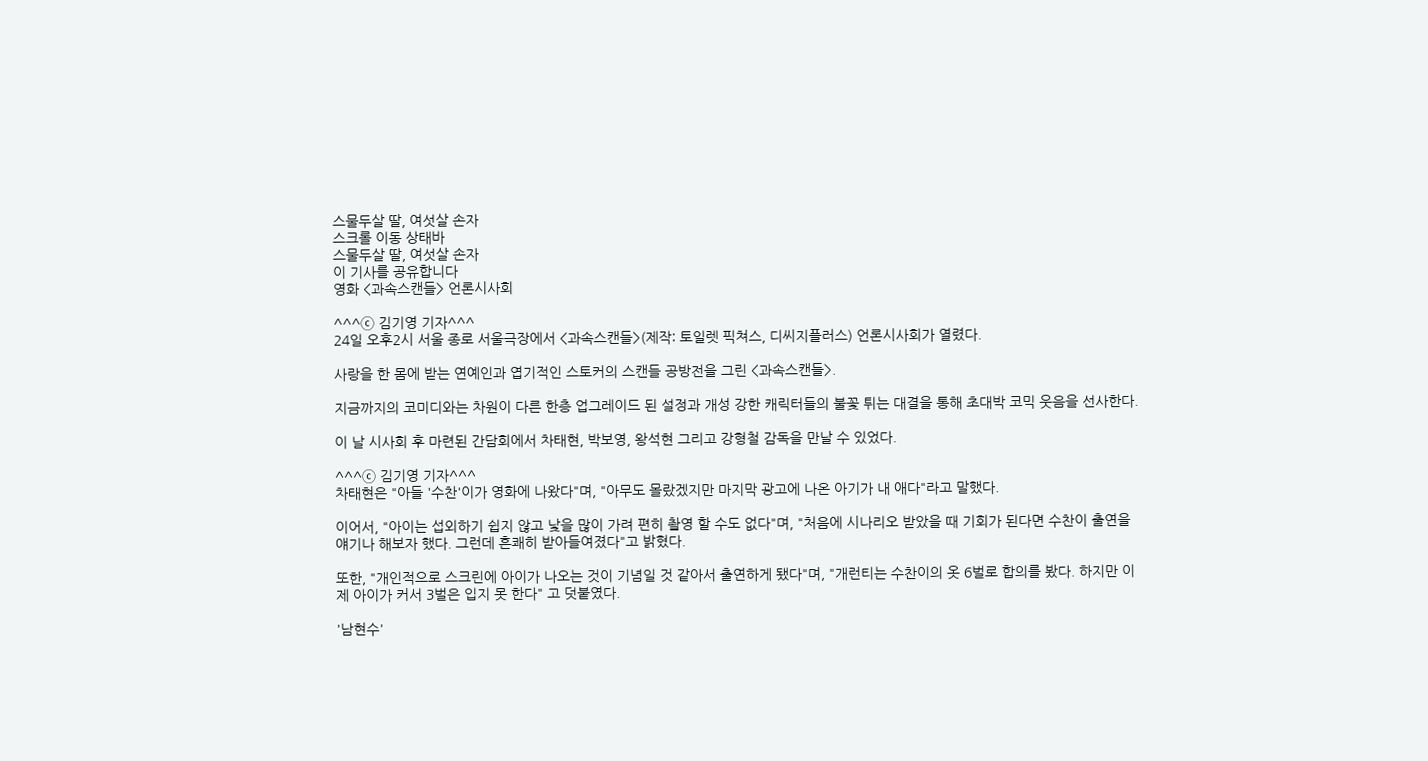스물두살 딸, 여섯살 손자
스크롤 이동 상태바
스물두살 딸, 여섯살 손자
이 기사를 공유합니다
영화 <과속스캔들> 언론시사회

^^^ⓒ 김기영 기자^^^
24일 오후2시 서울 종로 서울극장에서 <과속스캔들>(제작: 토일렛 픽쳐스, 디씨지플러스) 언론시사회가 열렸다.

사랑을 한 몸에 받는 연예인과 엽기적인 스토커의 스캔들 공방전을 그린 <과속스캔들>.

지금까지의 코미디와는 차원이 다른 한층 업그레이드 된 설정과 개성 강한 캐릭터들의 불꽃 튀는 대결을 통해 초대박 코믹 웃음을 선사한다.

이 날 시사회 후 마련된 간담회에서 차태현, 박보영, 왕석현 그리고 강형철 감독을 만날 수 있었다.

^^^ⓒ 김기영 기자^^^
차태현은 "아들 '수찬'이가 영화에 나왔다"며, "아무도 몰랐겠지만 마지막 광고에 나온 아기가 내 애다"라고 말했다.

이어서, "아이는 섭외하기 쉽지 않고 낯을 많이 가려 편히 촬영 할 수도 없다"며, "처음에 시나리오 받았을 때 기회가 된다면 수찬이 출연을 얘기나 해보자 했다. 그런데 흔쾌히 받아들여졌다"고 밝혔다.

또한, "개인적으로 스크린에 아이가 나오는 것이 기념일 것 같아서 출연하게 됐다"며, "개런티는 수찬이의 옷 6벌로 합의를 봤다. 하지만 이제 아이가 커서 3벌은 입지 못 한다" 고 덧붙였다.

'남현수'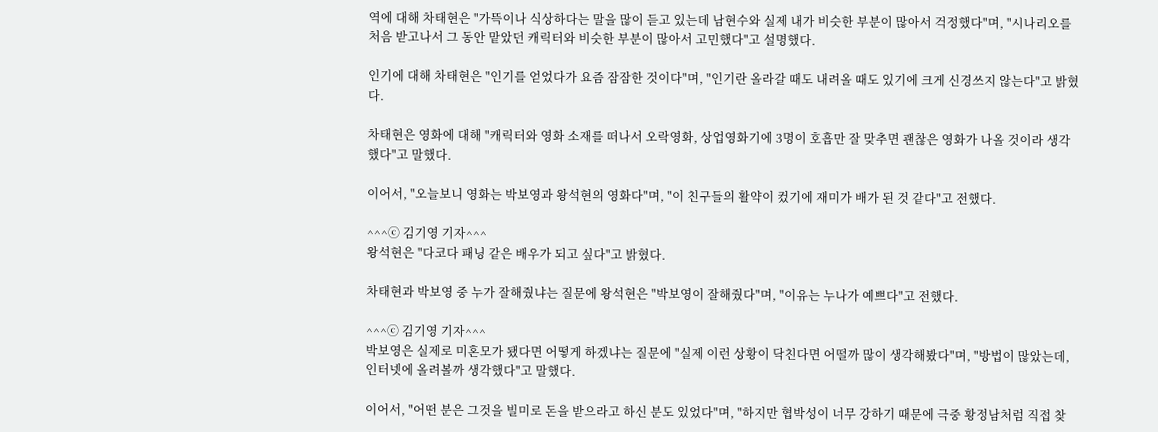역에 대해 차태현은 "가뜩이나 식상하다는 말을 많이 듣고 있는데 남현수와 실제 내가 비슷한 부분이 많아서 걱정했다"며, "시나리오를 처음 받고나서 그 동안 맡았던 캐릭터와 비슷한 부분이 많아서 고민했다"고 설명했다.

인기에 대해 차태현은 "인기를 얻었다가 요즘 잠잠한 것이다"며, "인기란 올라갈 때도 내려올 때도 있기에 크게 신경쓰지 않는다"고 밝혔다.

차태현은 영화에 대해 "캐릭터와 영화 소재를 떠나서 오락영화, 상업영화기에 3명이 호흡만 잘 맞추면 괜찮은 영화가 나올 것이라 생각했다"고 말했다.

이어서, "오늘보니 영화는 박보영과 왕석현의 영화다"며, "이 친구들의 활약이 컸기에 재미가 배가 된 것 같다"고 전했다.

^^^ⓒ 김기영 기자^^^
왕석현은 "다코다 패닝 같은 배우가 되고 싶다"고 밝혔다.

차태현과 박보영 중 누가 잘해줬냐는 질문에 왕석현은 "박보영이 잘해줬다"며, "이유는 누나가 예쁘다"고 전했다.

^^^ⓒ 김기영 기자^^^
박보영은 실제로 미혼모가 됐다면 어떻게 하겠냐는 질문에 "실제 이런 상황이 닥친다면 어떨까 많이 생각해봤다"며, "방법이 많았는데, 인터넷에 올려볼까 생각했다"고 말했다.

이어서, "어떤 분은 그것을 빌미로 돈을 받으라고 하신 분도 있었다"며, "하지만 협박성이 너무 강하기 때문에 극중 황정남처럼 직접 찾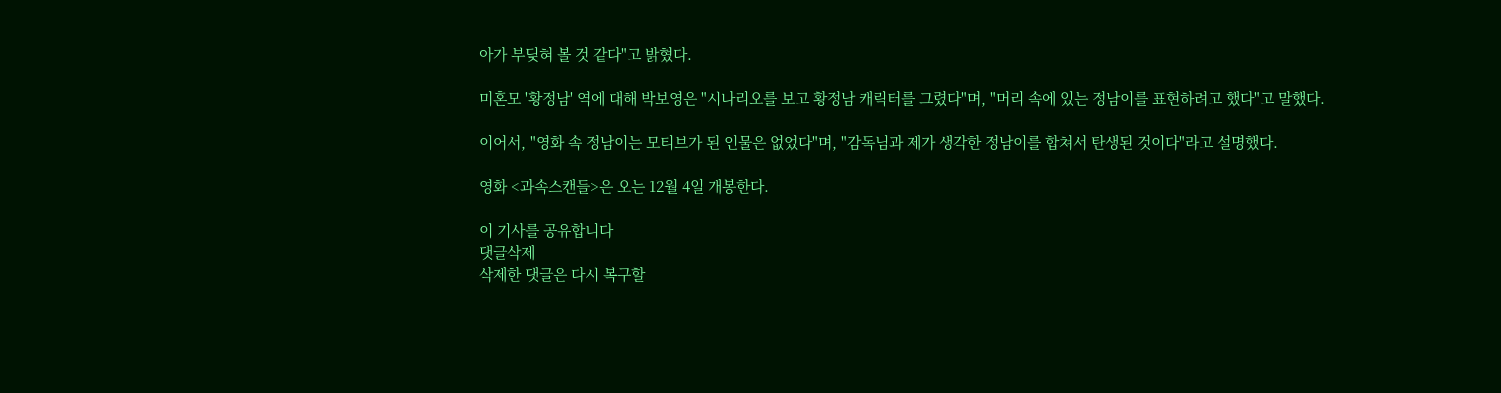아가 부딪혀 볼 것 같다"고 밝혔다.

미혼모 '황정남' 역에 대해 박보영은 "시나리오를 보고 황정남 캐릭터를 그렸다"며, "머리 속에 있는 정남이를 표현하려고 했다"고 말했다.

이어서, "영화 속 정남이는 모티브가 된 인물은 없었다"며, "감독님과 제가 생각한 정남이를 합쳐서 탄생된 것이다"라고 설명했다.

영화 <과속스캔들>은 오는 12월 4일 개봉한다.

이 기사를 공유합니다
댓글삭제
삭제한 댓글은 다시 복구할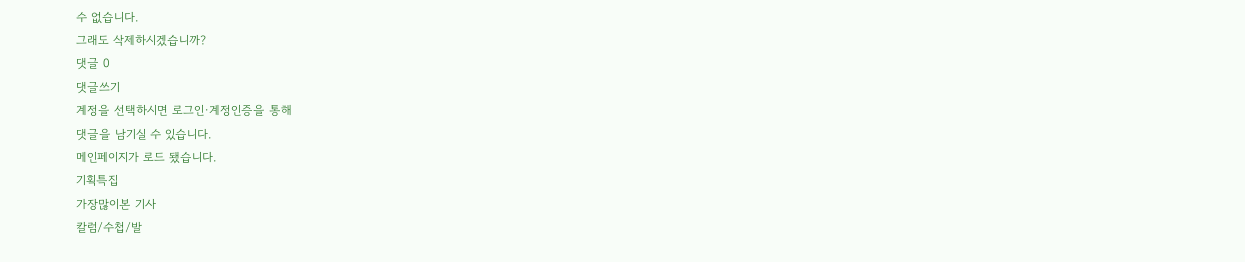수 없습니다.
그래도 삭제하시겠습니까?
댓글 0
댓글쓰기
계정을 선택하시면 로그인·계정인증을 통해
댓글을 남기실 수 있습니다.
메인페이지가 로드 됐습니다.
기획특집
가장많이본 기사
칼럼/수첩/발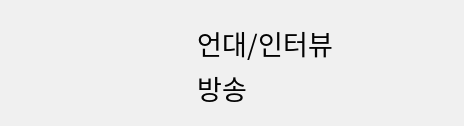언대/인터뷰
방송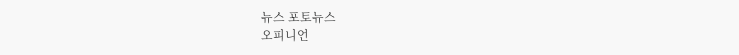뉴스 포토뉴스
오피니언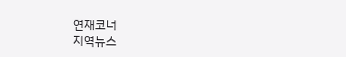연재코너
지역뉴스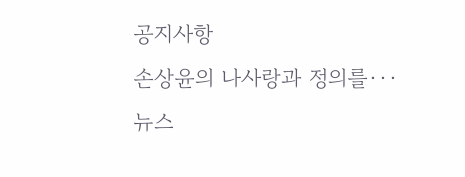공지사항
손상윤의 나사랑과 정의를···
뉴스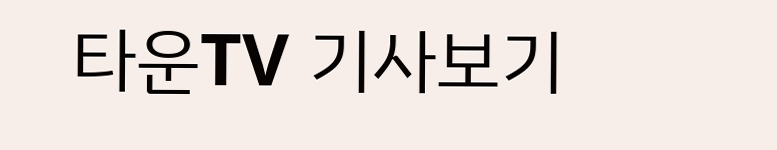타운TV 기사보기